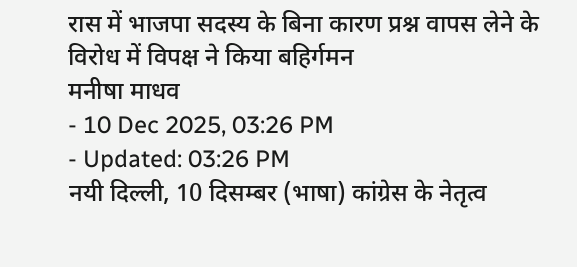रास में भाजपा सदस्य के बिना कारण प्रश्न वापस लेने के विरोध में विपक्ष ने किया बहिर्गमन
मनीषा माधव
- 10 Dec 2025, 03:26 PM
- Updated: 03:26 PM
नयी दिल्ली, 10 दिसम्बर (भाषा) कांग्रेस के नेतृत्व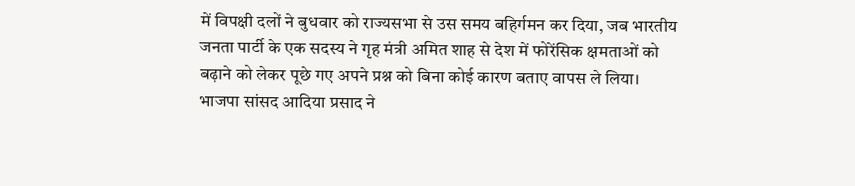में विपक्षी दलों ने बुधवार को राज्यसभा से उस समय बहिर्गमन कर दिया, जब भारतीय जनता पार्टी के एक सदस्य ने गृह मंत्री अमित शाह से देश में फोरेंसिक क्षमताओं को बढ़ाने को लेकर पूछे गए अपने प्रश्न को बिना कोई कारण बताए वापस ले लिया।
भाजपा सांसद आदिया प्रसाद ने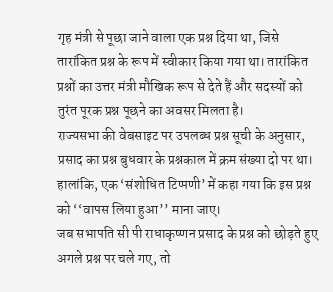गृह मंत्री से पूछा जाने वाला एक प्रश्न दिया था, जिसे तारांकित प्रश्न के रूप में स्वीकार किया गया था। तारांकित प्रश्नों का उत्तर मंत्री मौखिक रूप से देते हैं और सदस्यों को तुरंत पूरक प्रश्न पूछने का अवसर मिलता है।
राज्यसभा की वेबसाइट पर उपलब्ध प्रश्न सूची के अनुसार, प्रसाद का प्रश्न बुधवार के प्रश्नकाल में क्रम संख्या दो पर था। हालांकि, एक ‘संशोधित टिप्पणी’ में कहा गया कि इस प्रश्न को ‘‘वापस लिया हुआ’’ माना जाए।
जब सभापति सी पी राधाकृष्णन प्रसाद के प्रश्न को छोड़ते हुए अगले प्रश्न पर चले गए, तो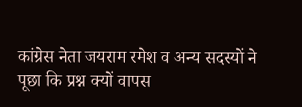कांग्रेस नेता जयराम रमेश व अन्य सदस्यों ने पूछा कि प्रश्न क्यों वापस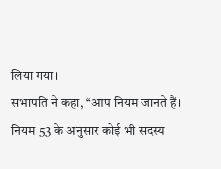लिया गया।
सभापति ने कहा, ‘‘आप नियम जानते हैं। नियम 53 के अनुसार कोई भी सदस्य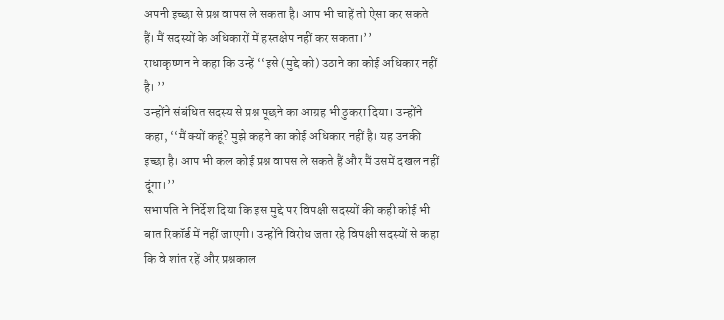अपनी इच्छा से प्रश्न वापस ले सकता है। आप भी चाहें तो ऐसा कर सकते हैं। मैं सदस्यों के अधिकारों में हस्तक्षेप नहीं कर सकता।’’
राधाकृष्णन ने कहा कि उन्हें ‘‘इसे (मुद्दे को) उठाने का कोई अधिकार नहीं है। ’’
उन्होंने संबंधित सदस्य से प्रश्न पूछने का आग्रह भी ठुकरा दिया। उन्होंने कहा, ‘‘मैं क्यों कहूं? मुझे कहने का कोई अधिकार नहीं है। यह उनकी इच्छा है। आप भी कल कोई प्रश्न वापस ले सकते हैं और मैं उसमें दखल नहीं दूंगा।’’
सभापति ने निर्देश दिया कि इस मुद्दे पर विपक्षी सदस्यों की कही कोई भी बात रिकॉर्ड में नहीं जाएगी। उन्होंने विरोध जता रहे विपक्षी सदस्यों से कहा कि वे शांत रहें और प्रश्नकाल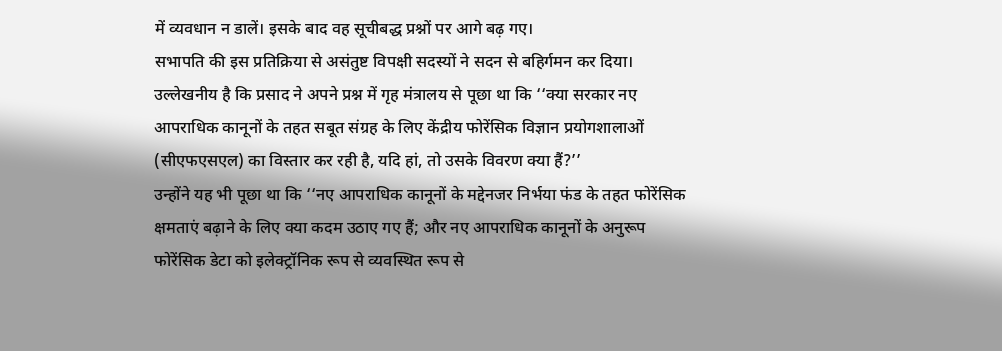में व्यवधान न डालें। इसके बाद वह सूचीबद्ध प्रश्नों पर आगे बढ़ गए।
सभापति की इस प्रतिक्रिया से असंतुष्ट विपक्षी सदस्यों ने सदन से बहिर्गमन कर दिया।
उल्लेखनीय है कि प्रसाद ने अपने प्रश्न में गृह मंत्रालय से पूछा था कि ‘‘क्या सरकार नए आपराधिक कानूनों के तहत सबूत संग्रह के लिए केंद्रीय फोरेंसिक विज्ञान प्रयोगशालाओं (सीएफएसएल) का विस्तार कर रही है, यदि हां, तो उसके विवरण क्या हैं?’’
उन्होंने यह भी पूछा था कि ‘‘नए आपराधिक कानूनों के मद्देनजर निर्भया फंड के तहत फोरेंसिक क्षमताएं बढ़ाने के लिए क्या कदम उठाए गए हैं; और नए आपराधिक कानूनों के अनुरूप फोरेंसिक डेटा को इलेक्ट्रॉनिक रूप से व्यवस्थित रूप से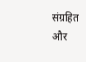संग्रहित और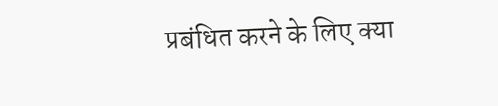प्रबंधित करने के लिए क्या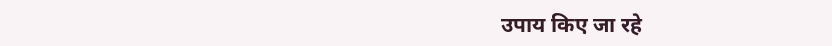उपाय किए जा रहे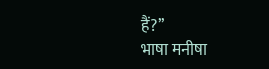हैं?’’
भाषा मनीषा